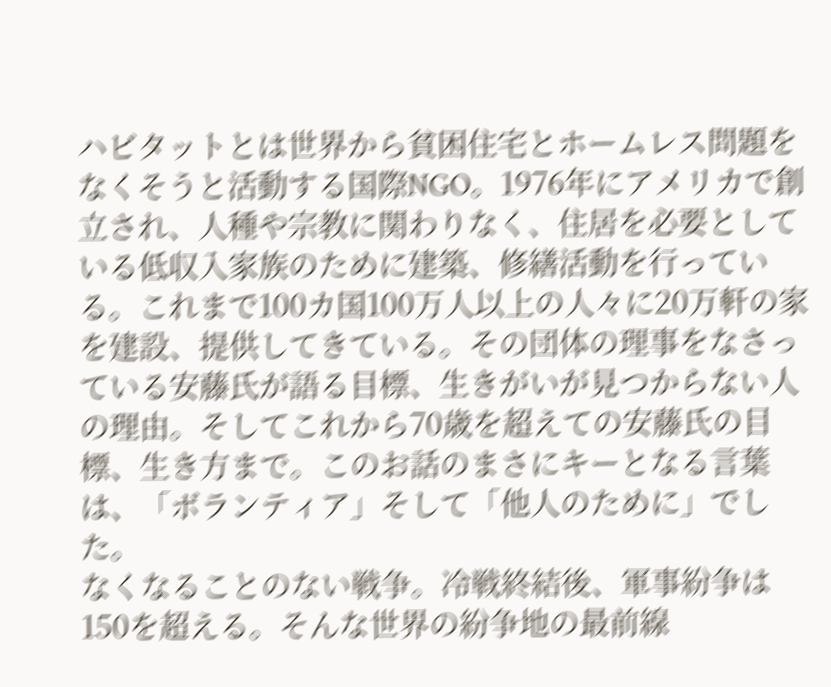ハビタットとは世界から貧困住宅とホームレス問題をなくそうと活動する国際NGO。1976年にアメリカで創立され、人種や宗教に関わりなく、住居を必要としている低収入家族のために建築、修繕活動を行っている。これまで100カ国100万人以上の人々に20万軒の家を建設、提供してきている。その団体の理事をなさっている安藤氏が語る目標、生きがいが見つからない人の理由。そしてこれから70歳を超えての安藤氏の目標、生き方まで。このお話のまさにキーとなる言葉は、「ボランティア」そして「他人のために」でした。
なくなることのない戦争。冷戦終結後、軍事紛争は150を超える。そんな世界の紛争地の最前線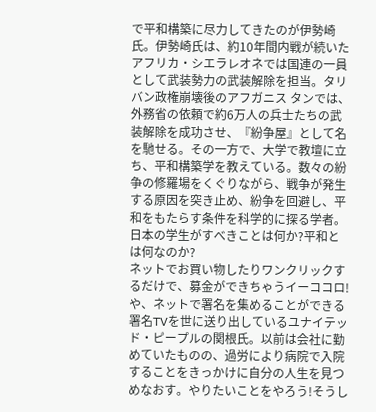で平和構築に尽力してきたのが伊勢崎氏。伊勢崎氏は、約10年間内戦が続いたアフリカ・シエラレオネでは国連の一員として武装勢力の武装解除を担当。タリバン政権崩壊後のアフガニス タンでは、外務省の依頼で約6万人の兵士たちの武装解除を成功させ、『紛争屋』として名を馳せる。その一方で、大学で教壇に立ち、平和構築学を教えている。数々の紛争の修羅場をくぐりながら、戦争が発生する原因を突き止め、紛争を回避し、平和をもたらす条件を科学的に探る学者。日本の学生がすべきことは何か?平和とは何なのか?
ネットでお買い物したりワンクリックするだけで、募金ができちゃうイーココロ!や、ネットで署名を集めることができる署名TVを世に送り出しているユナイテッド・ピープルの関根氏。以前は会社に勤めていたものの、過労により病院で入院することをきっかけに自分の人生を見つめなおす。やりたいことをやろう!そうし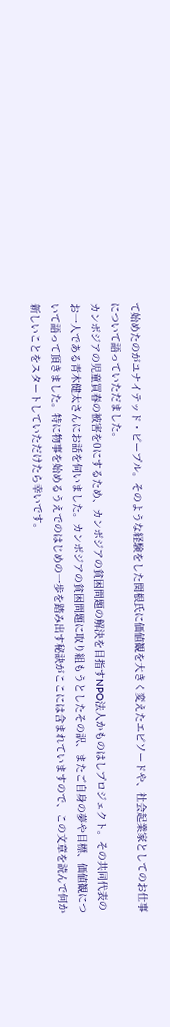て始めたのがユナイテッド・ピープル。そのような経験をした関根氏に価値観を大きく変えたエピソードや、社会起業家としてのお仕事について語っていただました。
カンボジアの児童買春の被害を0にするため、カンボジアの貧困問題の解決を目指すNPO法人かものはしプロジェクト。その共同代表のお一人である青木健太さんにお話を伺いました。カンボジアの貧困問題に取り組もうとしたその訳、またご自身の夢や目標、価値観について語って頂きました。特に物事を始めるうえでのはじめの一歩を踏み出す秘訣がここには含まれていますので、この文章を読んで何か新しいことをスタートしていただけたら幸いです。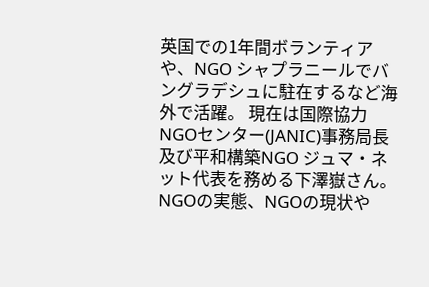英国での1年間ボランティアや、NGO シャプラニールでバングラデシュに駐在するなど海外で活躍。 現在は国際協力NGOセンター(JANIC)事務局長及び平和構築NGO ジュマ・ネット代表を務める下澤嶽さん。NGOの実態、NGOの現状や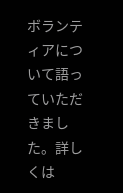ボランティアについて語っていただきました。詳しくは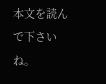本文を読んで下さいね。